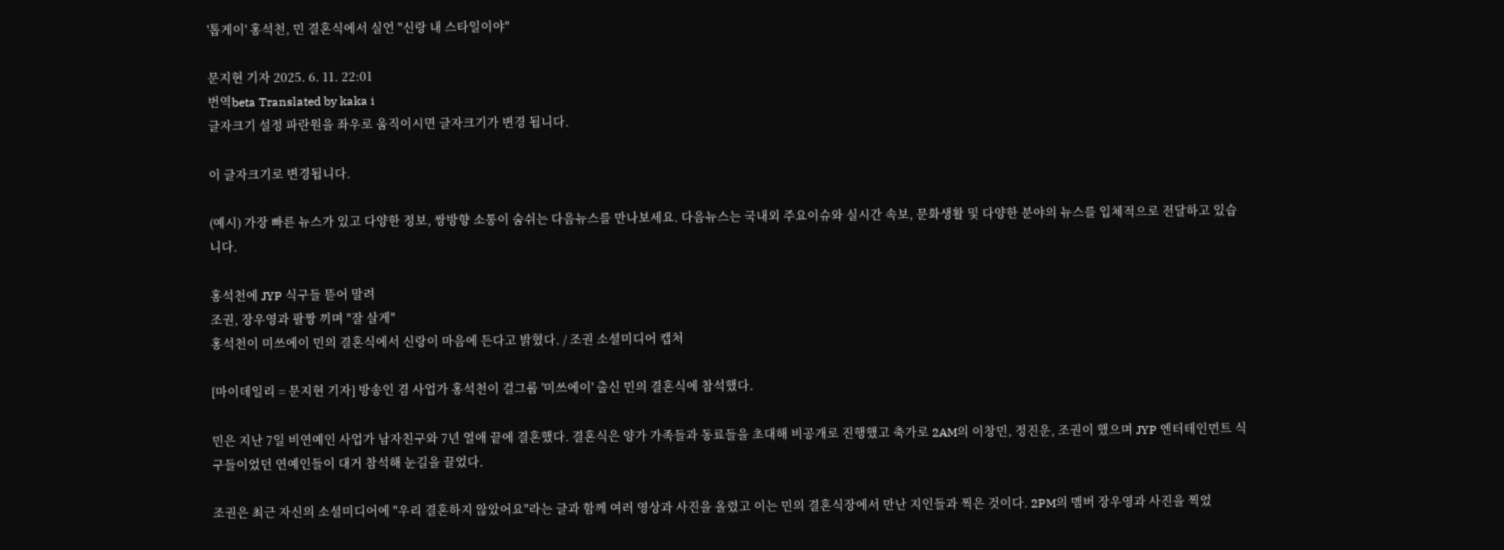'톱게이' 홍석천, 민 결혼식에서 실언 "신랑 내 스타일이야"

문지현 기자 2025. 6. 11. 22:01
번역beta Translated by kaka i
글자크기 설정 파란원을 좌우로 움직이시면 글자크기가 변경 됩니다.

이 글자크기로 변경됩니다.

(예시) 가장 빠른 뉴스가 있고 다양한 정보, 쌍방향 소통이 숨쉬는 다음뉴스를 만나보세요. 다음뉴스는 국내외 주요이슈와 실시간 속보, 문화생활 및 다양한 분야의 뉴스를 입체적으로 전달하고 있습니다.

홍석천에 JYP 식구들 뜯어 말려
조권, 장우영과 팔짱 끼며 "잘 살게"
홍석천이 미쓰에이 민의 결혼식에서 신랑이 마음에 든다고 밝혔다. / 조권 소셜미디어 캡처

[마이데일리 = 문지현 기자] 방송인 겸 사업가 홍석천이 걸그룹 '미쓰에이' 출신 민의 결혼식에 참석했다.

민은 지난 7일 비연예인 사업가 남자친구와 7년 열애 끝에 결혼했다. 결혼식은 양가 가족들과 동료들을 초대해 비공개로 진행했고 축가로 2AM의 이창민, 정진운, 조권이 했으며 JYP 엔터테인먼트 식구들이었던 연예인들이 대거 참석해 눈길을 끌었다.

조권은 최근 자신의 소셜미디어에 "우리 결혼하지 않았어요"라는 글과 함께 여러 영상과 사진을 올렸고 이는 민의 결혼식장에서 만난 지인들과 찍은 것이다. 2PM의 멤버 장우영과 사진을 찍었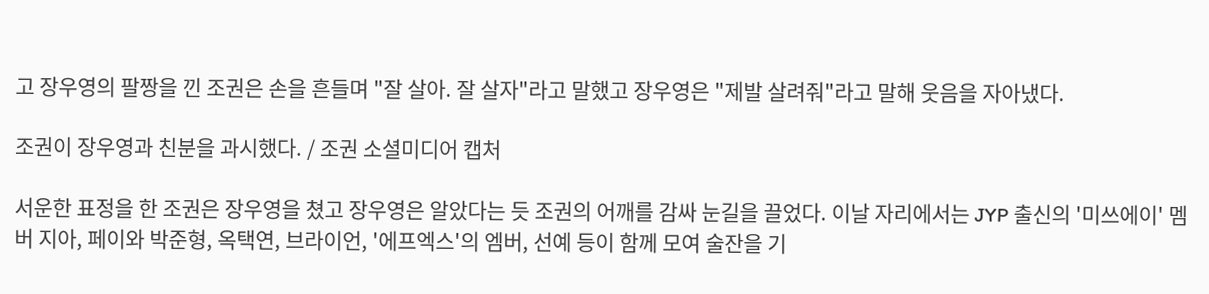고 장우영의 팔짱을 낀 조권은 손을 흔들며 "잘 살아. 잘 살자"라고 말했고 장우영은 "제발 살려줘"라고 말해 웃음을 자아냈다.

조권이 장우영과 친분을 과시했다. / 조권 소셜미디어 캡처

서운한 표정을 한 조권은 장우영을 쳤고 장우영은 알았다는 듯 조권의 어깨를 감싸 눈길을 끌었다. 이날 자리에서는 JYP 출신의 '미쓰에이' 멤버 지아, 페이와 박준형, 옥택연, 브라이언, '에프엑스'의 엠버, 선예 등이 함께 모여 술잔을 기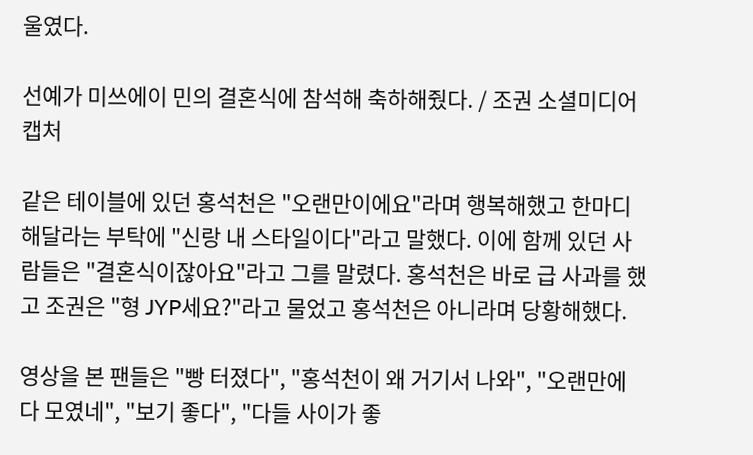울였다.

선예가 미쓰에이 민의 결혼식에 참석해 축하해줬다. / 조권 소셜미디어 캡처

같은 테이블에 있던 홍석천은 "오랜만이에요"라며 행복해했고 한마디 해달라는 부탁에 "신랑 내 스타일이다"라고 말했다. 이에 함께 있던 사람들은 "결혼식이잖아요"라고 그를 말렸다. 홍석천은 바로 급 사과를 했고 조권은 "형 JYP세요?"라고 물었고 홍석천은 아니라며 당황해했다.

영상을 본 팬들은 "빵 터졌다", "홍석천이 왜 거기서 나와", "오랜만에 다 모였네", "보기 좋다", "다들 사이가 좋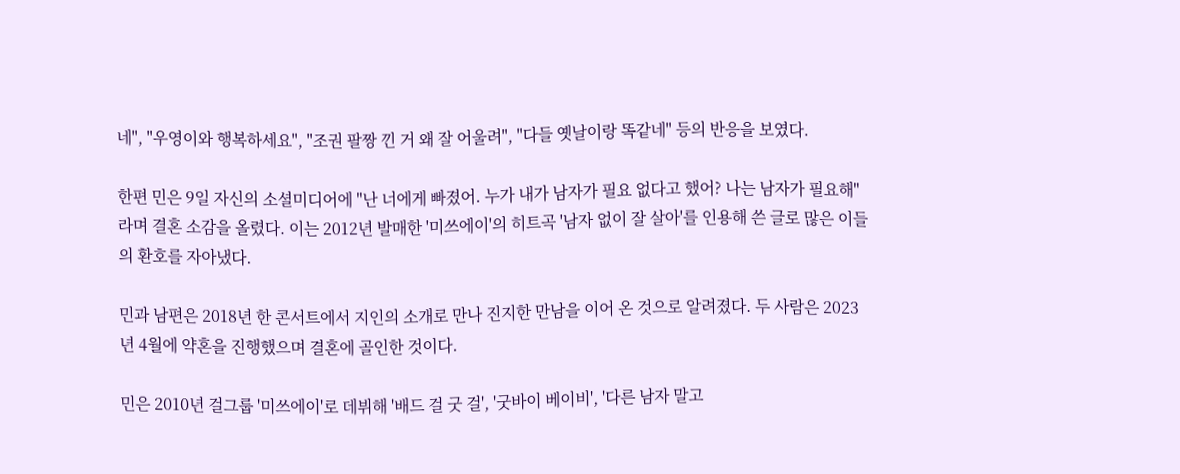네", "우영이와 행복하세요", "조권 팔짱 낀 거 왜 잘 어울려", "다들 옛날이랑 똑같네" 등의 반응을 보였다.

한편 민은 9일 자신의 소셜미디어에 "난 너에게 빠졌어. 누가 내가 남자가 필요 없다고 했어? 나는 남자가 필요해"라며 결혼 소감을 올렸다. 이는 2012년 발매한 '미쓰에이'의 히트곡 '남자 없이 잘 살아'를 인용해 쓴 글로 많은 이들의 환호를 자아냈다.

민과 남편은 2018년 한 콘서트에서 지인의 소개로 만나 진지한 만남을 이어 온 것으로 알려졌다. 두 사람은 2023년 4월에 약혼을 진행했으며 결혼에 골인한 것이다.

민은 2010년 걸그룹 '미쓰에이'로 데뷔해 '배드 걸 굿 걸', '굿바이 베이비', '다른 남자 말고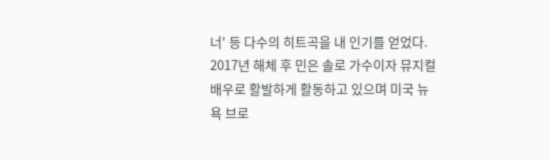너' 등 다수의 히트곡을 내 인기를 얻었다. 2017년 해체 후 민은 솔로 가수이자 뮤지컬 배우로 활발하게 활동하고 있으며 미국 뉴욕 브로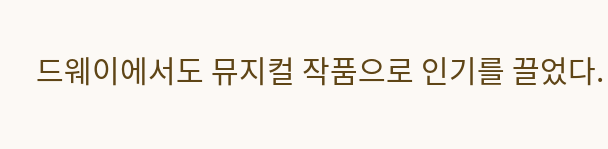드웨이에서도 뮤지컬 작품으로 인기를 끌었다.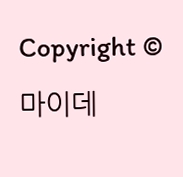Copyright © 마이데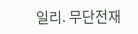일리. 무단전재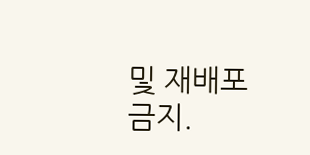및 재배포 금지.